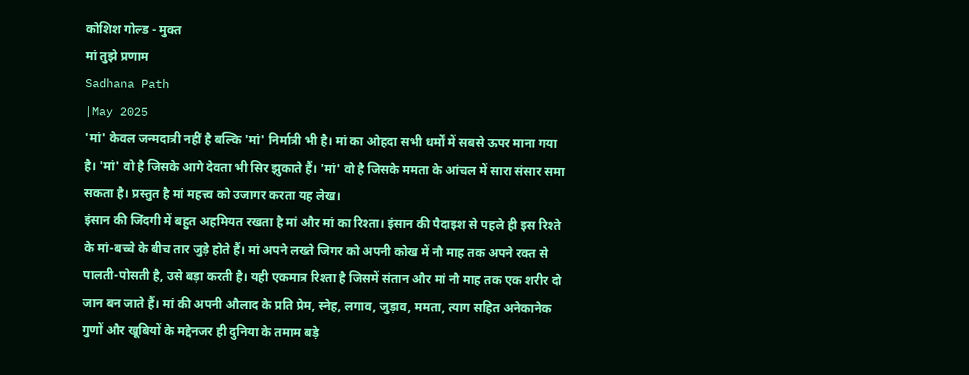कोशिश गोल्ड - मुक्त
मां तुझे प्रणाम
Sadhana Path
|May 2025
'मां' केवल जन्मदात्री नहीं है बल्कि 'मां' निर्मात्री भी है। मां का ओहदा सभी धर्मों में सबसे ऊपर माना गया है। 'मां' वो है जिसके आगे देवता भी सिर झुकाते हैं। 'मां' वो है जिसके ममता के आंचल में सारा संसार समा सकता है। प्रस्तुत है मां महत्त्व को उजागर करता यह लेख।
इंसान की जिंदगी में बहुत अहमियत रखता है मां और मां का रिश्ता। इंसान की पैदाइश से पहले ही इस रिश्ते के मां-बच्चे के बीच तार जुड़े होते हैं। मां अपने लख्ते जिगर को अपनी कोख में नौ माह तक अपने रक्त से पालती-पोसती है, उसे बड़ा करती है। यही एकमात्र रिश्ता है जिसमें संतान और मां नौ माह तक एक शरीर दो जान बन जाते हैं। मां की अपनी औलाद के प्रति प्रेम, स्नेह, लगाव, जुड़ाव, ममता, त्याग सहित अनेकानेक गुणों और खूबियों के मद्देनजर ही दुनिया के तमाम बड़े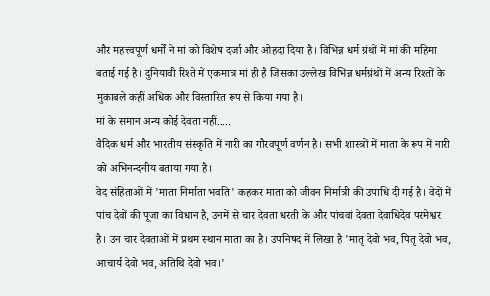और महत्त्वपूर्ण धर्मों ने मां को विशेष दर्जा और ओहदा दिया है। विभिन्न धर्म ग्रंथों में मां की महिमा बताई गई है। दुनियावी रिश्ते में एकमात्र मां ही है जिसका उल्लेख विभिन्न धर्मग्रंथों में अन्य रिश्तों के मुकाबले कहीं अधिक और विस्तारित रूप से किया गया है।
मां के समान अन्य कोई देवता नहीं.....
वैदिक धर्म और भारतीय संस्कृति में नारी का गौरवपूर्ण वर्णन है। सभी शास्त्रों में माता के रूप में नारी को अभिनन्दनीय बताया गया है।
वेद संहिताओं में 'माता निर्माता भवति' कहकर माता को जीवन निर्मात्री की उपाधि दी गई है। वेदों में पांच देवों की पूजा का विधान है, उनमें से चार देवता धरती के और पांचवां देवता देवाधिदेव परमेश्वर है। उन चार देवताओं में प्रथम स्थान माता का है। उपनिषद में लिखा है 'मातृ देवो भव, पितृ देवो भव, आचार्य देवो भव, अतिथि देवो भव।'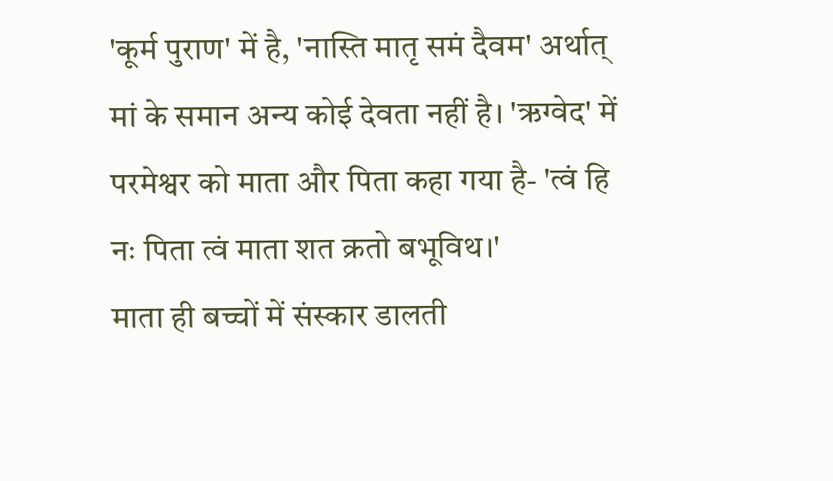'कूर्म पुराण' में है, 'नास्ति मातृ समं दैवम' अर्थात् मां के समान अन्य कोई देवता नहीं है। 'ऋग्वेद' में परमेश्वर को माता और पिता कहा गया है- 'त्वं हि नः पिता त्वं माता शत क्रतो बभूविथ।'
माता ही बच्चों में संस्कार डालती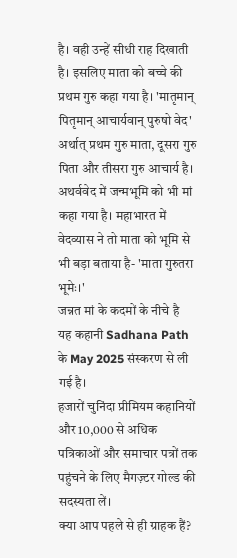है। वही उन्हें सीधी राह दिखाती है। इसलिए माता को बच्चे की प्रथम गुरु कहा गया है। 'मातृमान् पितृमान् आचार्यवान् पुरुषो वेद' अर्थात् प्रथम गुरु माता, दूसरा गुरु पिता और तीसरा गुरु आचार्य है।
अथर्ववेद में जन्मभूमि को भी मां कहा गया है। महाभारत में वेदव्यास ने तो माता को भूमि से भी बड़ा बताया है- 'माता गुरुतरा भूमेः।'
जन्नत मां के कदमों के नीचे है
यह कहानी Sadhana Path के May 2025 संस्करण से ली गई है।
हजारों चुनिंदा प्रीमियम कहानियों और 10,000 से अधिक पत्रिकाओं और समाचार पत्रों तक पहुंचने के लिए मैगज़्टर गोल्ड की सदस्यता लें।
क्या आप पहले से ही ग्राहक हैं?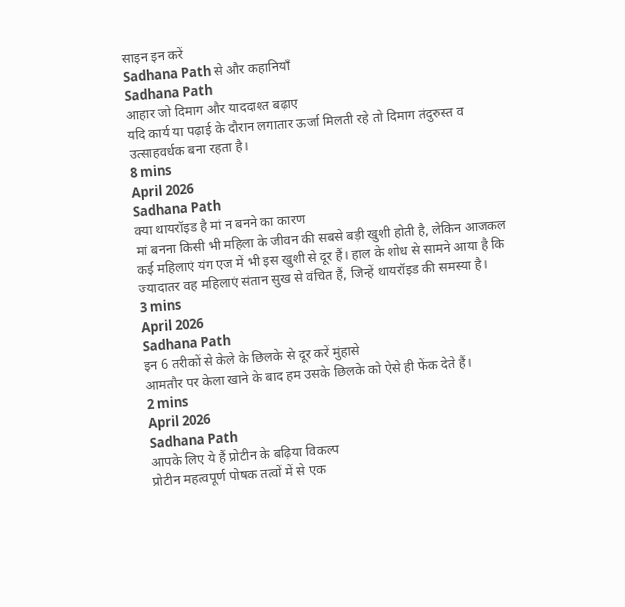साइन इन करें
Sadhana Path से और कहानियाँ
Sadhana Path
आहार जो दिमाग और याददाश्त बढ़ाए
यदि कार्य या पढ़ाई के दौरान लगातार ऊर्जा मिलती रहे तो दिमाग तंदुरुस्त व उत्साहवर्धक बना रहता है।
8 mins
April 2026
Sadhana Path
क्या थायरॉइड है मां न बनने का कारण
मां बनना किसी भी महिला के जीवन की सबसे बड़ी खुशी होती है, लेकिन आजकल कई महिलाएं यंग एज में भी इस खुशी से दूर हैं। हाल के शोध से सामने आया है कि ज्यादातर वह महिलाएं संतान सुख से वंचित हैं, जिन्हें थायरॉइड की समस्या है।
3 mins
April 2026
Sadhana Path
इन 6 तरीकों से केले के छिलके से दूर करें मुंहासे
आमतौर पर केला खाने के बाद हम उसके छिलके को ऐसे ही फेंक देते हैं।
2 mins
April 2026
Sadhana Path
आपके लिए ये हैं प्रोटीन के बढ़िया विकल्प
प्रोटीन महत्वपूर्ण पोषक तत्वों में से एक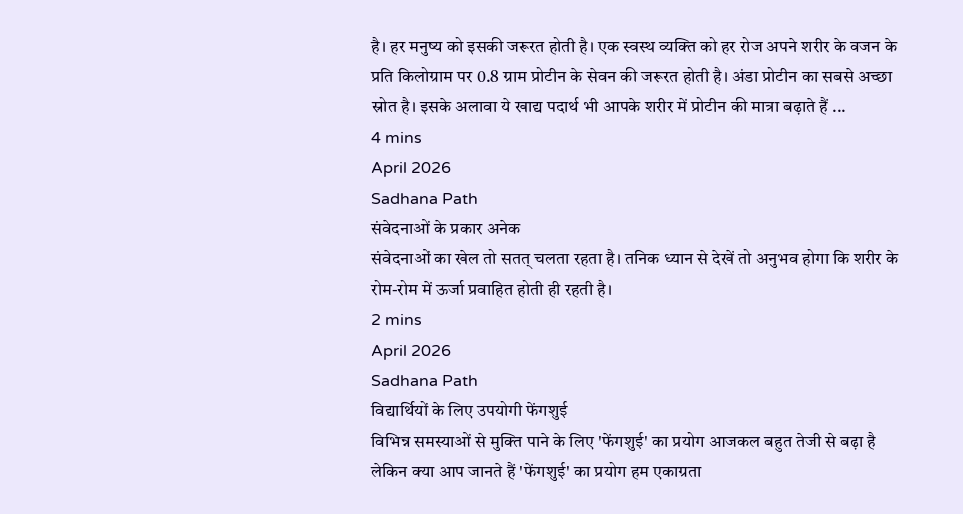है। हर मनुष्य को इसकी जरूरत होती है। एक स्वस्थ व्यक्ति को हर रोज अपने शरीर के वजन के प्रति किलोग्राम पर 0.8 ग्राम प्रोटीन के सेवन की जरूरत होती है। अंडा प्रोटीन का सबसे अच्छा स्रोत है। इसके अलावा ये खाद्य पदार्थ भी आपके शरीर में प्रोटीन की मात्रा बढ़ाते हैं ...
4 mins
April 2026
Sadhana Path
संवेदनाओं के प्रकार अनेक
संवेदनाओं का खेल तो सतत् चलता रहता है। तनिक ध्यान से देखें तो अनुभव होगा कि शरीर के रोम-रोम में ऊर्जा प्रवाहित होती ही रहती है।
2 mins
April 2026
Sadhana Path
विद्यार्थियों के लिए उपयोगी फेंगशुई
विभिन्न समस्याओं से मुक्ति पाने के लिए 'फेंगशुई' का प्रयोग आजकल बहुत तेजी से बढ़ा है लेकिन क्या आप जानते हैं 'फेंगशुई' का प्रयोग हम एकाग्रता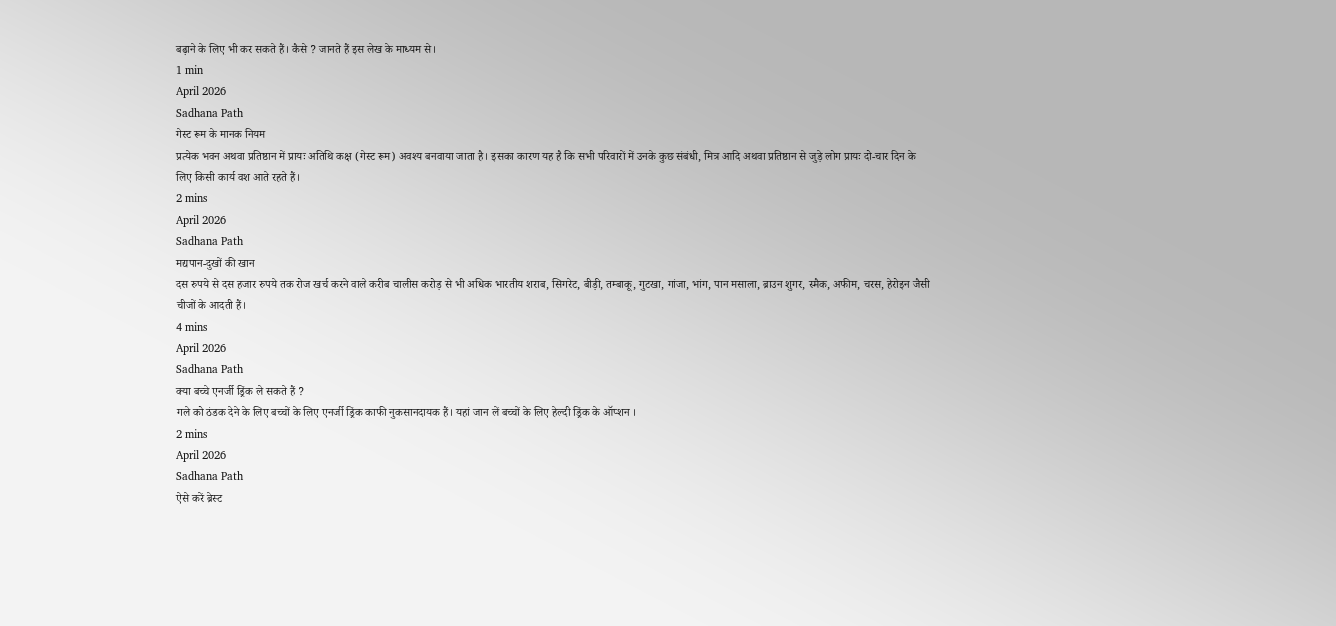बढ़ाने के लिए भी कर सकते हैं। कैसे ? जानते हैं इस लेख के माध्यम से।
1 min
April 2026
Sadhana Path
गेस्ट रूम के मानक नियम
प्रत्येक भवन अथवा प्रतिष्ठान में प्रायः अतिथि कक्ष (गेस्ट रूम) अवश्य बनवाया जाता है। इसका कारण यह है कि सभी परिवारों में उनके कुछ संबंधी, मित्र आदि अथवा प्रतिष्ठान से जुड़े लोग प्रायः दो-चार दिन के लिए किसी कार्य वश आते रहते हैं।
2 mins
April 2026
Sadhana Path
मद्यपान-दुखों की खान
दस रुपये से दस हजार रुपये तक रोज खर्च करने वाले करीब चालीस करोड़ से भी अधिक भारतीय शराब, सिगरेट, बीड़ी, तम्बाकू, गुटखा, गांजा, भांग, पान मसाला, ब्राउन शुगर, स्मैक, अफीम, चरस, हेरोइन जैसी चीजों के आदती हैं।
4 mins
April 2026
Sadhana Path
क्या बच्चे एनर्जी ड्रिंक ले सकते हैं ?
गले को ठंडक देने के लिए बच्चों के लिए एनर्जी ड्रिंक काफी नुकसानदायक हैं। यहां जान लें बच्चों के लिए हेल्दी ड्रिंक के ऑप्शन ।
2 mins
April 2026
Sadhana Path
ऐसे करें ब्रेस्ट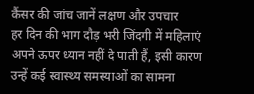कैंसर की जांच जानें लक्षण और उपचार
हर दिन की भाग दौड़ भरी जिंदगी में महिलाएं अपने ऊपर ध्यान नहीं दे पाती हैं, इसी कारण उन्हें कई स्वास्थ्य समस्याओं का सामना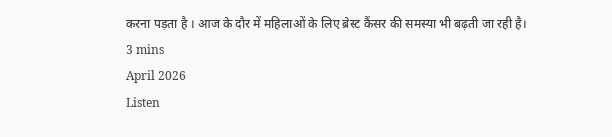करना पड़ता है । आज के दौर में महिलाओं के लिए ब्रेस्ट कैंसर की समस्या भी बढ़ती जा रही है।
3 mins
April 2026
Listen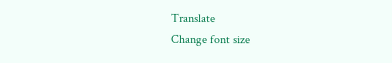Translate
Change font size